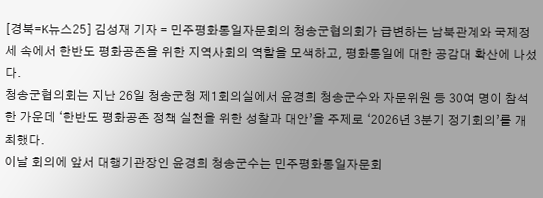[경북=K뉴스25] 김성재 기자 = 민주평화통일자문회의 청송군협의회가 급변하는 남북관계와 국제정세 속에서 한반도 평화공존을 위한 지역사회의 역할을 모색하고, 평화통일에 대한 공감대 확산에 나섰다.
청송군협의회는 지난 26일 청송군청 제1회의실에서 윤경희 청송군수와 자문위원 등 30여 명이 참석한 가운데 ‘한반도 평화공존 정책 실천을 위한 성찰과 대안’을 주제로 ‘2026년 3분기 정기회의’를 개최했다.
이날 회의에 앞서 대행기관장인 윤경희 청송군수는 민주평화통일자문회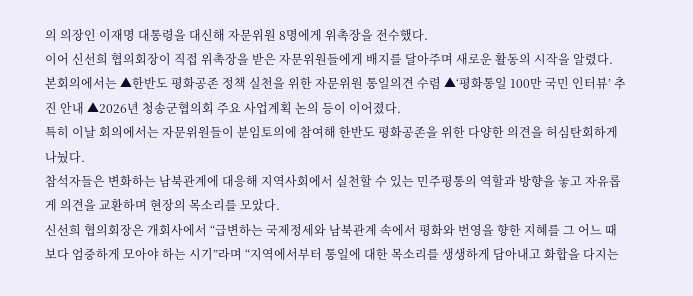의 의장인 이재명 대통령을 대신해 자문위원 8명에게 위촉장을 전수했다.
이어 신선희 협의회장이 직접 위촉장을 받은 자문위원들에게 배지를 달아주며 새로운 활동의 시작을 알렸다.
본회의에서는 ▲한반도 평화공존 정책 실천을 위한 자문위원 통일의견 수렴 ▲‘평화통일 100만 국민 인터뷰’ 추진 안내 ▲2026년 청송군협의회 주요 사업계획 논의 등이 이어졌다.
특히 이날 회의에서는 자문위원들이 분임토의에 참여해 한반도 평화공존을 위한 다양한 의견을 허심탄회하게 나눴다.
참석자들은 변화하는 남북관계에 대응해 지역사회에서 실천할 수 있는 민주평통의 역할과 방향을 놓고 자유롭게 의견을 교환하며 현장의 목소리를 모았다.
신선희 협의회장은 개회사에서 “급변하는 국제정세와 남북관계 속에서 평화와 번영을 향한 지혜를 그 어느 때보다 엄중하게 모아야 하는 시기”라며 “지역에서부터 통일에 대한 목소리를 생생하게 담아내고 화합을 다지는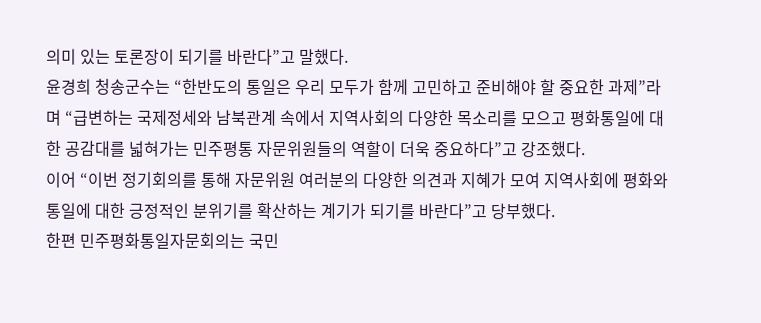의미 있는 토론장이 되기를 바란다”고 말했다.
윤경희 청송군수는 “한반도의 통일은 우리 모두가 함께 고민하고 준비해야 할 중요한 과제”라며 “급변하는 국제정세와 남북관계 속에서 지역사회의 다양한 목소리를 모으고 평화통일에 대한 공감대를 넓혀가는 민주평통 자문위원들의 역할이 더욱 중요하다”고 강조했다.
이어 “이번 정기회의를 통해 자문위원 여러분의 다양한 의견과 지혜가 모여 지역사회에 평화와 통일에 대한 긍정적인 분위기를 확산하는 계기가 되기를 바란다”고 당부했다.
한편 민주평화통일자문회의는 국민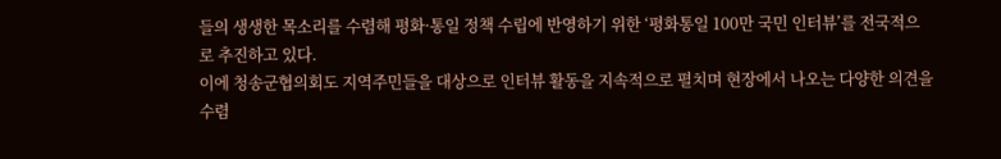들의 생생한 목소리를 수렴해 평화·통일 정책 수립에 반영하기 위한 ‘평화통일 100만 국민 인터뷰’를 전국적으로 추진하고 있다.
이에 청송군협의회도 지역주민들을 대상으로 인터뷰 활동을 지속적으로 펼치며 현장에서 나오는 다양한 의견을 수렴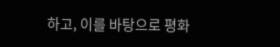하고, 이를 바탕으로 평화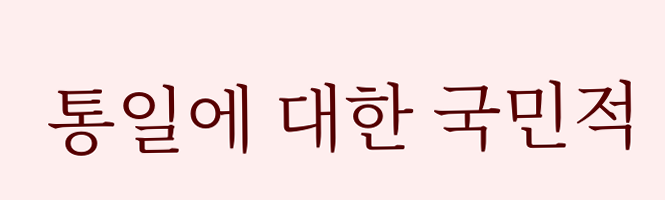통일에 대한 국민적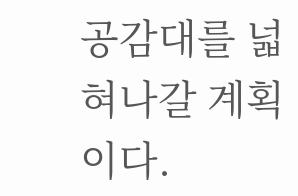공감대를 넓혀나갈 계획이다.